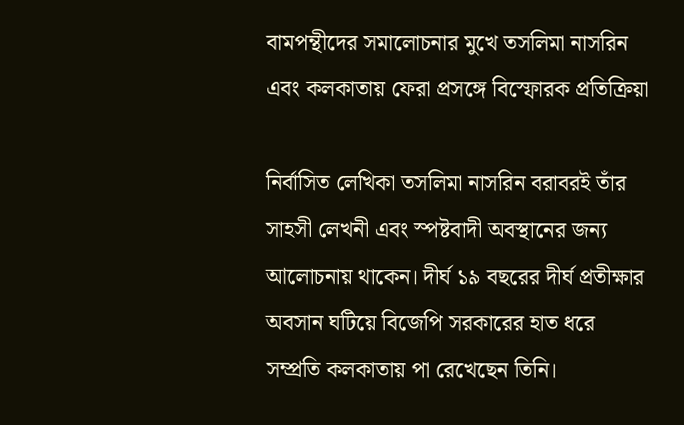বামপন্থীদের সমালোচনার মুখে তসলিমা নাসরিন এবং কলকাতায় ফেরা প্রসঙ্গে বিস্ফোরক প্রতিক্রিয়া

নির্বাসিত লেখিকা তসলিমা নাসরিন বরাবরই তাঁর সাহসী লেখনী এবং স্পষ্টবাদী অবস্থানের জন্য আলোচনায় থাকেন। দীর্ঘ ১৯ বছরের দীর্ঘ প্রতীক্ষার অবসান ঘটিয়ে বিজেপি সরকারের হাত ধরে সম্প্রতি কলকাতায় পা রেখেছেন তিনি।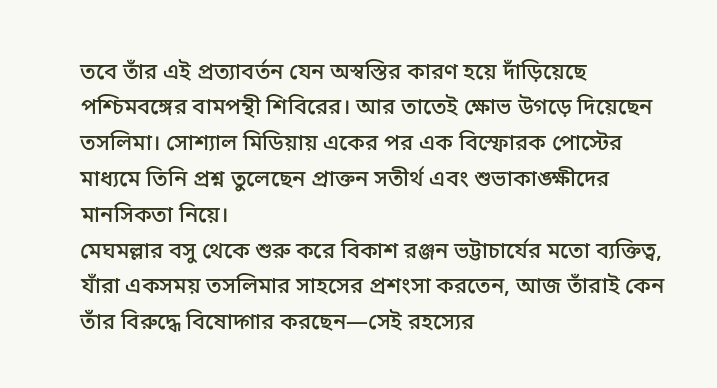তবে তাঁর এই প্রত্যাবর্তন যেন অস্বস্তির কারণ হয়ে দাঁড়িয়েছে পশ্চিমবঙ্গের বামপন্থী শিবিরের। আর তাতেই ক্ষোভ উগড়ে দিয়েছেন তসলিমা। সোশ্যাল মিডিয়ায় একের পর এক বিস্ফোরক পোস্টের মাধ্যমে তিনি প্রশ্ন তুলেছেন প্রাক্তন সতীর্থ এবং শুভাকাঙ্ক্ষীদের মানসিকতা নিয়ে।
মেঘমল্লার বসু থেকে শুরু করে বিকাশ রঞ্জন ভট্টাচার্যের মতো ব্যক্তিত্ব, যাঁরা একসময় তসলিমার সাহসের প্রশংসা করতেন, আজ তাঁরাই কেন তাঁর বিরুদ্ধে বিষোদ্গার করছেন—সেই রহস্যের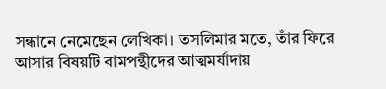সন্ধানে নেমেছেন লেখিকা। তসলিমার মতে, তাঁর ফিরে আসার বিষয়টি বামপন্থীদের আত্মমর্যাদায়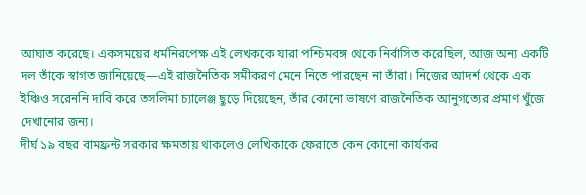আঘাত করেছে। একসময়ের ধর্মনিরপেক্ষ এই লেখককে যারা পশ্চিমবঙ্গ থেকে নির্বাসিত করেছিল, আজ অন্য একটি দল তাঁকে স্বাগত জানিয়েছে—এই রাজনৈতিক সমীকরণ মেনে নিতে পারছেন না তাঁরা। নিজের আদর্শ থেকে এক ইঞ্চিও সরেননি দাবি করে তসলিমা চ্যালেঞ্জ ছুড়ে দিয়েছেন, তাঁর কোনো ভাষণে রাজনৈতিক আনুগত্যের প্রমাণ খুঁজে দেখানোর জন্য।
দীর্ঘ ১৯ বছর বামফ্রন্ট সরকার ক্ষমতায় থাকলেও লেখিকাকে ফেরাতে কেন কোনো কার্যকর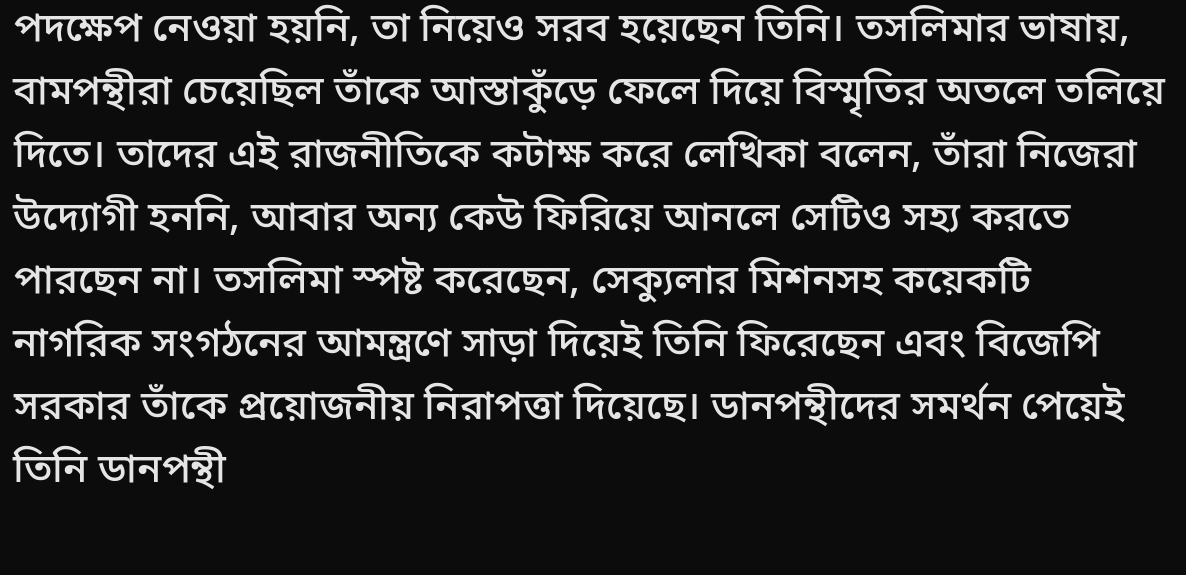পদক্ষেপ নেওয়া হয়নি, তা নিয়েও সরব হয়েছেন তিনি। তসলিমার ভাষায়, বামপন্থীরা চেয়েছিল তাঁকে আস্তাকুঁড়ে ফেলে দিয়ে বিস্মৃতির অতলে তলিয়ে দিতে। তাদের এই রাজনীতিকে কটাক্ষ করে লেখিকা বলেন, তাঁরা নিজেরা উদ্যোগী হননি, আবার অন্য কেউ ফিরিয়ে আনলে সেটিও সহ্য করতে পারছেন না। তসলিমা স্পষ্ট করেছেন, সেক্যুলার মিশনসহ কয়েকটি নাগরিক সংগঠনের আমন্ত্রণে সাড়া দিয়েই তিনি ফিরেছেন এবং বিজেপি সরকার তাঁকে প্রয়োজনীয় নিরাপত্তা দিয়েছে। ডানপন্থীদের সমর্থন পেয়েই তিনি ডানপন্থী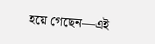হয়ে গেছেন—এই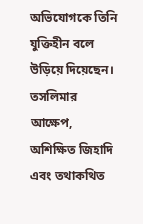অভিযোগকে তিনি যুক্তিহীন বলে উড়িয়ে দিয়েছেন।
তসলিমার আক্ষেপ, অশিক্ষিত জিহাদি এবং তথাকথিত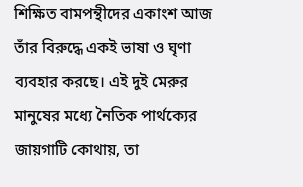শিক্ষিত বামপন্থীদের একাংশ আজ তাঁর বিরুদ্ধে একই ভাষা ও ঘৃণা ব্যবহার করছে। এই দুই মেরুর মানুষের মধ্যে নৈতিক পার্থক্যের জায়গাটি কোথায়, তা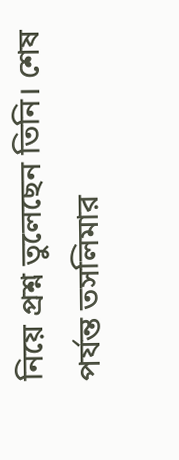নিয়ে প্রশ্ন তুলেছেন তিনি। শেষ পর্যন্ত তসলিমার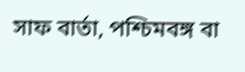সাফ বার্তা, পশ্চিমবঙ্গ বা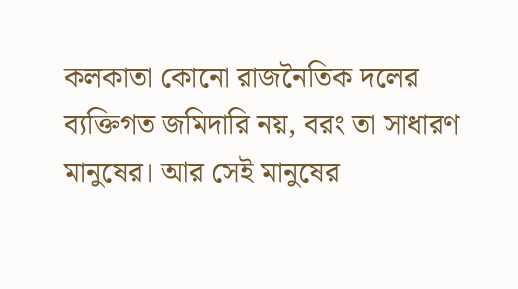কলকাতা কোনো রাজনৈতিক দলের ব্যক্তিগত জমিদারি নয়, বরং তা সাধারণ মানুষের। আর সেই মানুষের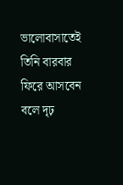ভালোবাসাতেই তিনি বারবার ফিরে আসবেন বলে দৃঢ়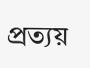প্রত্যয়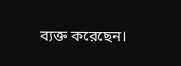ব্যক্ত করেছেন।